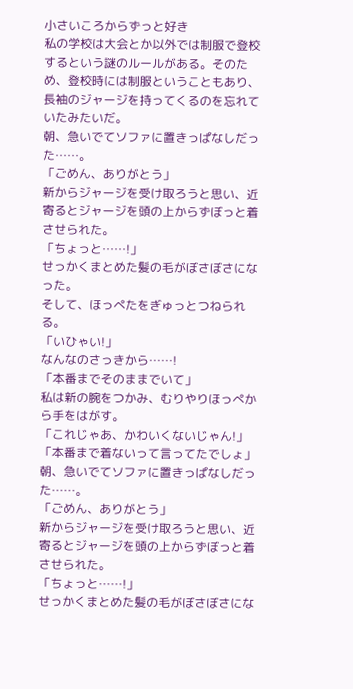小さいころからずっと好き
私の学校は大会とか以外では制服で登校するという謎のルールがある。そのため、登校時には制服ということもあり、長袖のジャージを持ってくるのを忘れていたみたいだ。
朝、急いでてソファに置きっぱなしだった……。
「ごめん、ありがとう」
新からジャージを受け取ろうと思い、近寄るとジャージを頭の上からずぼっと着させられた。
「ちょっと……!」
せっかくまとめた髪の毛がぼさぼさになった。
そして、ほっぺたをぎゅっとつねられる。
「いひゃい!」
なんなのさっきから……!
「本番までそのままでいて」
私は新の腕をつかみ、むりやりほっぺから手をはがす。
「これじゃあ、かわいくないじゃん!」
「本番まで着ないって言ってたでしょ」
朝、急いでてソファに置きっぱなしだった……。
「ごめん、ありがとう」
新からジャージを受け取ろうと思い、近寄るとジャージを頭の上からずぼっと着させられた。
「ちょっと……!」
せっかくまとめた髪の毛がぼさぼさにな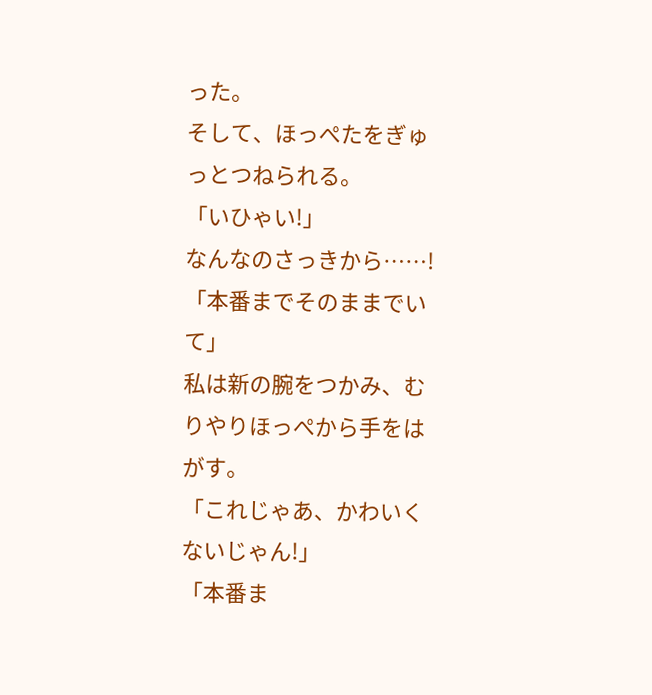った。
そして、ほっぺたをぎゅっとつねられる。
「いひゃい!」
なんなのさっきから……!
「本番までそのままでいて」
私は新の腕をつかみ、むりやりほっぺから手をはがす。
「これじゃあ、かわいくないじゃん!」
「本番ま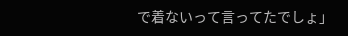で着ないって言ってたでしょ」